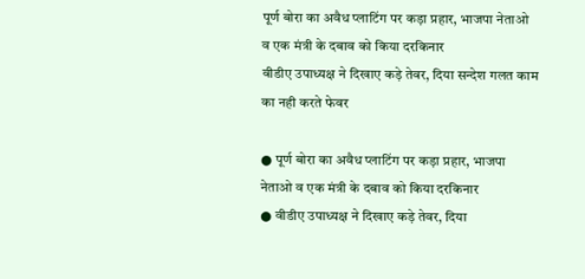पूर्ण बोरा का अवैध प्लाटिंग पर कड़ा प्रहार, भाजपा नेताओ व एक मंत्री के दबाव को किया दरकिनार
वीडीए उपाध्यक्ष ने दिखाए कड़े तेवर, दिया सन्देश गलत काम का नही करते फेवर

● पूर्ण बोरा का अवैध प्लाटिंग पर कड़ा प्रहार, भाजपा नेताओ व एक मंत्री के दबाव को किया दरकिनार
● वीडीए उपाध्यक्ष ने दिखाए कड़े तेवर, दिया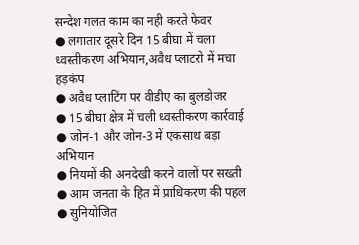सन्देश गलत काम का नही करते फेवर
● लगातार दूसरे दिन 15 बीघा में चला ध्वस्तीकरण अभियान,अवैध प्लाटरो में मचा हड़कंप
● अवैध प्लाटिंग पर वीडीए का बुलडोजर
● 15 बीघा क्षेत्र में चली ध्वस्तीकरण कार्रवाई
● जोन-1 और जोन-3 में एकसाथ बड़ा अभियान
● नियमों की अनदेखी करने वालों पर सख्ती
● आम जनता के हित में प्राधिकरण की पहल
● सुनियोजित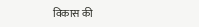विकास की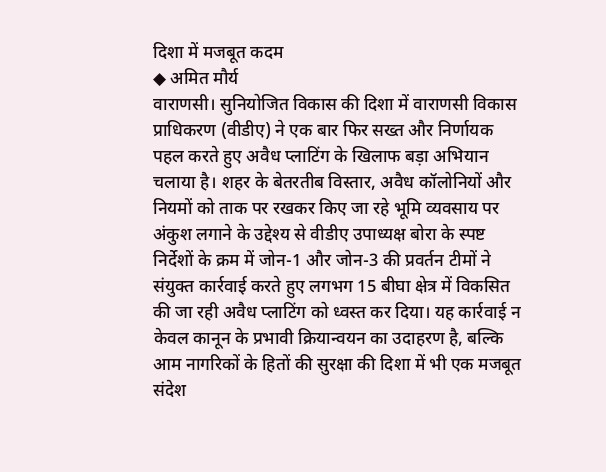दिशा में मजबूत कदम
◆ अमित मौर्य
वाराणसी। सुनियोजित विकास की दिशा में वाराणसी विकास प्राधिकरण (वीडीए) ने एक बार फिर सख्त और निर्णायक पहल करते हुए अवैध प्लाटिंग के खिलाफ बड़ा अभियान चलाया है। शहर के बेतरतीब विस्तार, अवैध कॉलोनियों और नियमों को ताक पर रखकर किए जा रहे भूमि व्यवसाय पर अंकुश लगाने के उद्देश्य से वीडीए उपाध्यक्ष बोरा के स्पष्ट निर्देशों के क्रम में जोन-1 और जोन-3 की प्रवर्तन टीमों ने संयुक्त कार्रवाई करते हुए लगभग 15 बीघा क्षेत्र में विकसित की जा रही अवैध प्लाटिंग को ध्वस्त कर दिया। यह कार्रवाई न केवल कानून के प्रभावी क्रियान्वयन का उदाहरण है, बल्कि आम नागरिकों के हितों की सुरक्षा की दिशा में भी एक मजबूत संदेश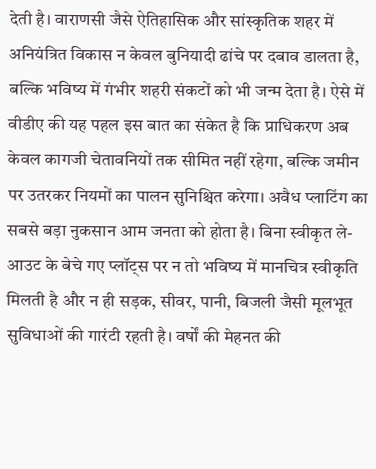देती है। वाराणसी जैसे ऐतिहासिक और सांस्कृतिक शहर में अनियंत्रित विकास न केवल बुनियादी ढांचे पर दबाव डालता है, बल्कि भविष्य में गंभीर शहरी संकटों को भी जन्म देता है। ऐसे में वीडीए की यह पहल इस बात का संकेत है कि प्राधिकरण अब केवल कागजी चेतावनियों तक सीमित नहीं रहेगा, बल्कि जमीन पर उतरकर नियमों का पालन सुनिश्चित करेगा। अवैध प्लाटिंग का सबसे बड़ा नुकसान आम जनता को होता है। बिना स्वीकृत ले-आउट के बेचे गए प्लॉट्स पर न तो भविष्य में मानचित्र स्वीकृति मिलती है और न ही सड़क, सीवर, पानी, बिजली जैसी मूलभूत सुविधाओं की गारंटी रहती है। वर्षों की मेहनत की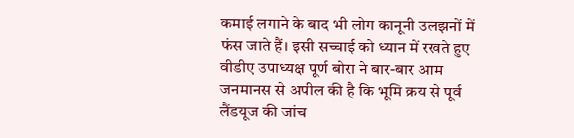कमाई लगाने के बाद भी लोग कानूनी उलझनों में फंस जाते हैं। इसी सच्चाई को ध्यान में रखते हुए वीडीए उपाध्यक्ष पूर्ण बोरा ने बार-बार आम जनमानस से अपील की है कि भूमि क्रय से पूर्व लैंडयूज की जांच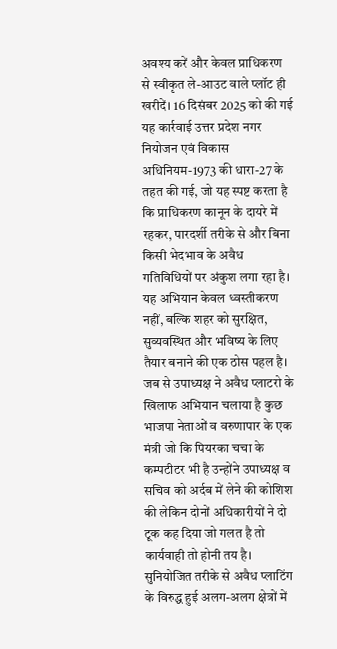अवश्य करें और केवल प्राधिकरण से स्वीकृत ले-आउट वाले प्लॉट ही खरीदें। 16 दिसंबर 2025 को की गई यह कार्रवाई उत्तर प्रदेश नगर नियोजन एवं विकास अधिनियम-1973 की धारा-27 के तहत की गई, जो यह स्पष्ट करता है कि प्राधिकरण कानून के दायरे में रहकर, पारदर्शी तरीके से और बिना किसी भेदभाव के अवैध गतिविधियों पर अंकुश लगा रहा है। यह अभियान केवल ध्वस्तीकरण नहीं, बल्कि शहर को सुरक्षित, सुव्यवस्थित और भविष्य के लिए तैयार बनाने की एक ठोस पहल है। जब से उपाध्यक्ष ने अवैध प्लाटरो के खिलाफ अभियान चलाया है कुछ भाजपा नेताओं व वरुणापार के एक मंत्री जो कि पियरका चचा के कम्पटीटर भी है उन्होंने उपाध्यक्ष व सचिव को अर्दब में लेने की कोशिश की लेकिन दोनों अधिकारीयों ने दो टूक कह दिया जो गलत है तो कार्यवाही तो होनी तय है।
सुनियोजित तरीके से अवैध प्लाटिंग के विरुद्ध हुई अलग-अलग क्षेत्रों में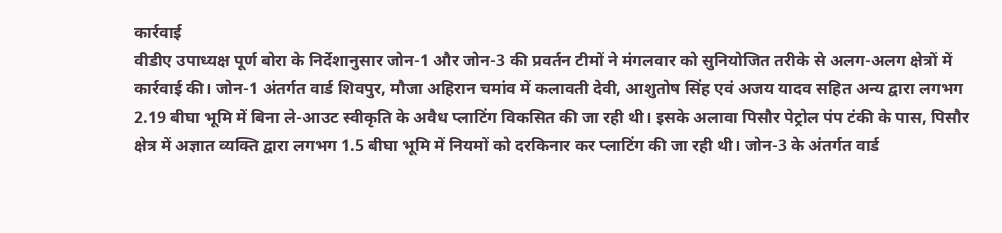कार्रवाई
वीडीए उपाध्यक्ष पूर्ण बोरा के निर्देशानुसार जोन-1 और जोन-3 की प्रवर्तन टीमों ने मंगलवार को सुनियोजित तरीके से अलग-अलग क्षेत्रों में कार्रवाई की। जोन-1 अंतर्गत वार्ड शिवपुर, मौजा अहिरान चमांव में कलावती देवी, आशुतोष सिंह एवं अजय यादव सहित अन्य द्वारा लगभग 2.19 बीघा भूमि में बिना ले-आउट स्वीकृति के अवैध प्लाटिंग विकसित की जा रही थी। इसके अलावा पिसौर पेट्रोल पंप टंकी के पास, पिसौर क्षेत्र में अज्ञात व्यक्ति द्वारा लगभग 1.5 बीघा भूमि में नियमों को दरकिनार कर प्लाटिंग की जा रही थी। जोन-3 के अंतर्गत वार्ड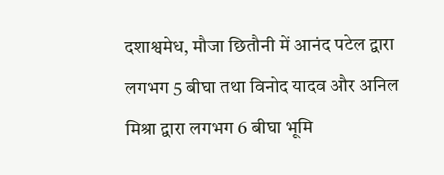दशाश्वमेध, मौजा छितौनी में आनंद पटेल द्वारा लगभग 5 बीघा तथा विनोद यादव और अनिल मिश्रा द्वारा लगभग 6 बीघा भूमि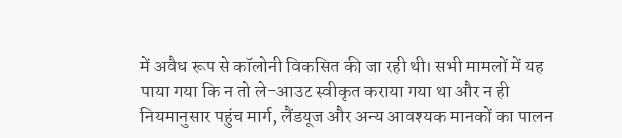में अवैध रूप से कॉलोनी विकसित की जा रही थी। सभी मामलों में यह पाया गया कि न तो ले-आउट स्वीकृत कराया गया था और न ही नियमानुसार पहुंच मार्ग, लैंडयूज और अन्य आवश्यक मानकों का पालन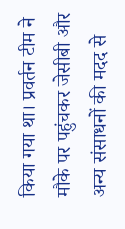किया गया था। प्रवर्तन टीम ने मौके पर पहुंचकर जेसीबी और अन्य संसाधनों की मदद से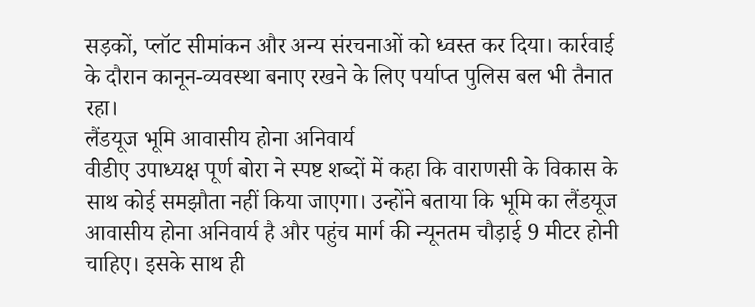सड़कों, प्लॉट सीमांकन और अन्य संरचनाओं को ध्वस्त कर दिया। कार्रवाई के दौरान कानून-व्यवस्था बनाए रखने के लिए पर्याप्त पुलिस बल भी तैनात रहा।
लैंडयूज भूमि आवासीय होना अनिवार्य
वीडीए उपाध्यक्ष पूर्ण बोरा ने स्पष्ट शब्दों में कहा कि वाराणसी के विकास के साथ कोई समझौता नहीं किया जाएगा। उन्होंने बताया कि भूमि का लैंडयूज आवासीय होना अनिवार्य है और पहुंच मार्ग की न्यूनतम चौड़ाई 9 मीटर होनी चाहिए। इसके साथ ही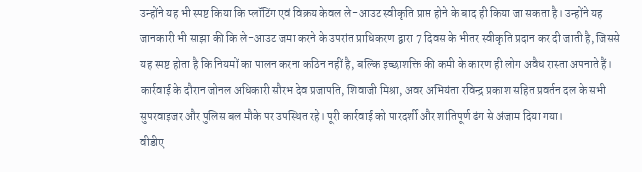उन्होंने यह भी स्पष्ट किया कि प्लॉटिंग एवं विक्रय केवल ले-आउट स्वीकृति प्राप्त होने के बाद ही किया जा सकता है। उन्होंने यह जानकारी भी साझा की कि ले-आउट जमा करने के उपरांत प्राधिकरण द्वारा 7 दिवस के भीतर स्वीकृति प्रदान कर दी जाती है, जिससे यह स्पष्ट होता है कि नियमों का पालन करना कठिन नहीं है, बल्कि इच्छाशक्ति की कमी के कारण ही लोग अवैध रास्ता अपनाते हैं। कार्रवाई के दौरान जोनल अधिकारी सौरभ देव प्रजापति, शिवाजी मिश्रा, अवर अभियंता रविन्द्र प्रकाश सहित प्रवर्तन दल के सभी सुपरवाइजर और पुलिस बल मौके पर उपस्थित रहे। पूरी कार्रवाई को पारदर्शी और शांतिपूर्ण ढंग से अंजाम दिया गया।
वीडीए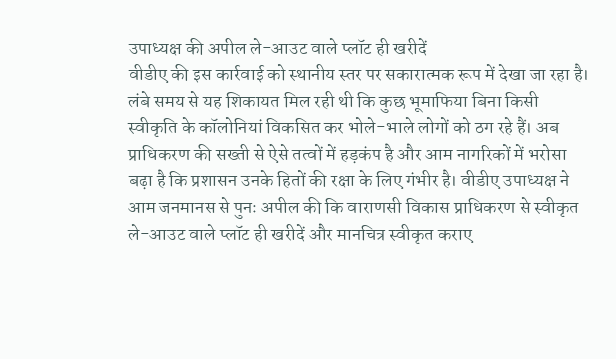उपाध्यक्ष की अपील ले-आउट वाले प्लॉट ही खरीदें
वीडीए की इस कार्रवाई को स्थानीय स्तर पर सकारात्मक रूप में देखा जा रहा है। लंबे समय से यह शिकायत मिल रही थी कि कुछ भूमाफिया बिना किसी स्वीकृति के कॉलोनियां विकसित कर भोले-भाले लोगों को ठग रहे हैं। अब प्राधिकरण की सख्ती से ऐसे तत्वों में हड़कंप है और आम नागरिकों में भरोसा बढ़ा है कि प्रशासन उनके हितों की रक्षा के लिए गंभीर है। वीडीए उपाध्यक्ष ने आम जनमानस से पुनः अपील की कि वाराणसी विकास प्राधिकरण से स्वीकृत ले-आउट वाले प्लॉट ही खरीदें और मानचित्र स्वीकृत कराए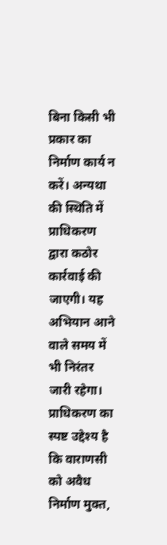बिना किसी भी प्रकार का निर्माण कार्य न करें। अन्यथा की स्थिति में प्राधिकरण द्वारा कठोर कार्रवाई की जाएगी। यह अभियान आने वाले समय में भी निरंतर जारी रहेगा। प्राधिकरण का स्पष्ट उद्देश्य है कि वाराणसी को अवैध निर्माण मुक्त,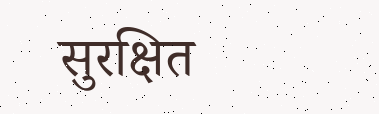सुरक्षित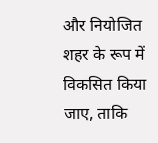और नियोजित शहर के रूप में विकसित किया जाए, ताकि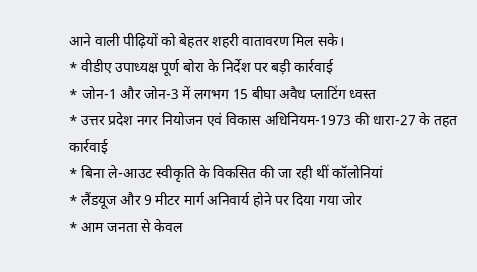आने वाली पीढ़ियों को बेहतर शहरी वातावरण मिल सके।
* वीडीए उपाध्यक्ष पूर्ण बोरा के निर्देश पर बड़ी कार्रवाई
* जोन-1 और जोन-3 में लगभग 15 बीघा अवैध प्लाटिंग ध्वस्त
* उत्तर प्रदेश नगर नियोजन एवं विकास अधिनियम-1973 की धारा-27 के तहत कार्रवाई
* बिना ले-आउट स्वीकृति के विकसित की जा रही थीं कॉलोनियां
* लैंडयूज और 9 मीटर मार्ग अनिवार्य होने पर दिया गया जोर
* आम जनता से केवल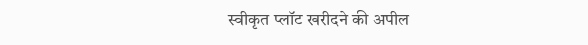स्वीकृत प्लॉट खरीदने की अपील